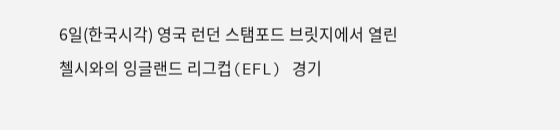6일(한국시각) 영국 런던 스탬포드 브릿지에서 열린 첼시와의 잉글랜드 리그컵(EFL) 경기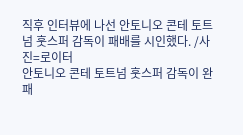직후 인터뷰에 나선 안토니오 콘테 토트넘 훗스퍼 감독이 패배를 시인했다. /사진=로이터
안토니오 콘테 토트넘 훗스퍼 감독이 완패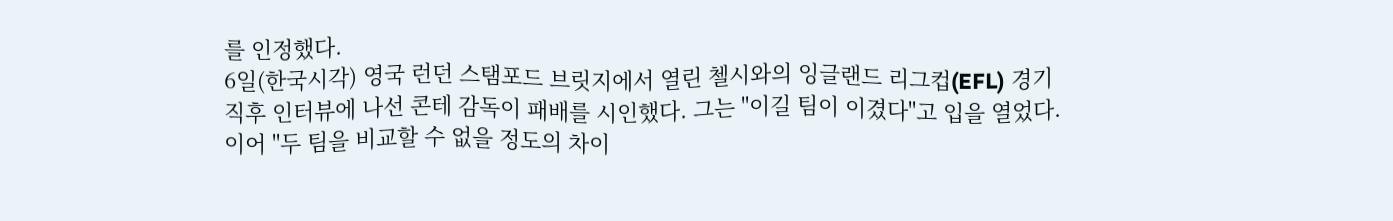를 인정했다.
6일(한국시각) 영국 런던 스탬포드 브릿지에서 열린 첼시와의 잉글랜드 리그컵(EFL) 경기 직후 인터뷰에 나선 콘테 감독이 패배를 시인했다. 그는 "이길 팀이 이겼다"고 입을 열었다. 이어 "두 팀을 비교할 수 없을 정도의 차이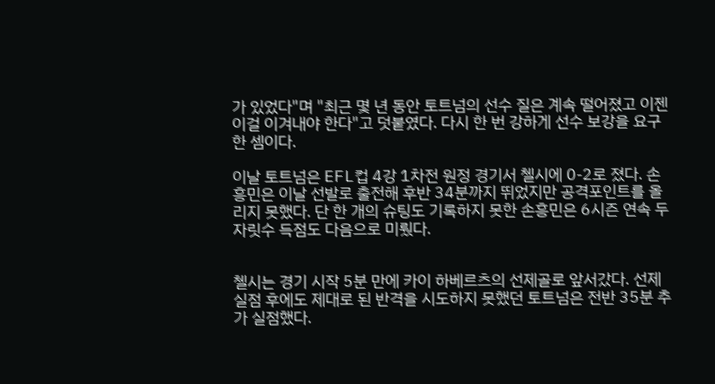가 있었다"며 "최근 몇 년 동안 토트넘의 선수 질은 계속 떨어졌고 이젠 이걸 이겨내야 한다"고 덧붙였다. 다시 한 번 강하게 선수 보강을 요구한 셈이다.

이날 토트넘은 EFL컵 4강 1차전 원정 경기서 첼시에 0-2로 졌다. 손흥민은 이날 선발로 출전해 후반 34분까지 뛰었지만 공격포인트를 올리지 못했다. 단 한 개의 슈팅도 기록하지 못한 손흥민은 6시즌 연속 두 자릿수 득점도 다음으로 미뤘다.


첼시는 경기 시작 5분 만에 카이 하베르츠의 선제골로 앞서갔다. 선제 실점 후에도 제대로 된 반격을 시도하지 못했던 토트넘은 전반 35분 추가 실점했다.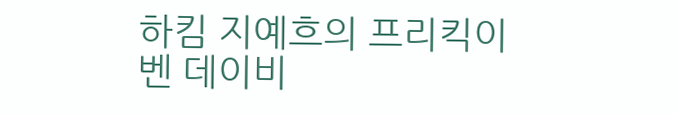하킴 지예흐의 프리킥이 벤 데이비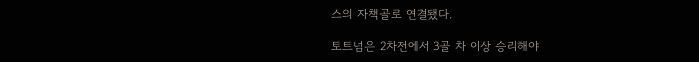스의 자책골로 연결됐다.

토트넘은 2차전에서 3골 차 이상 승리해야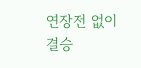연장전 없이 결승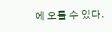에 오를 수 있다.